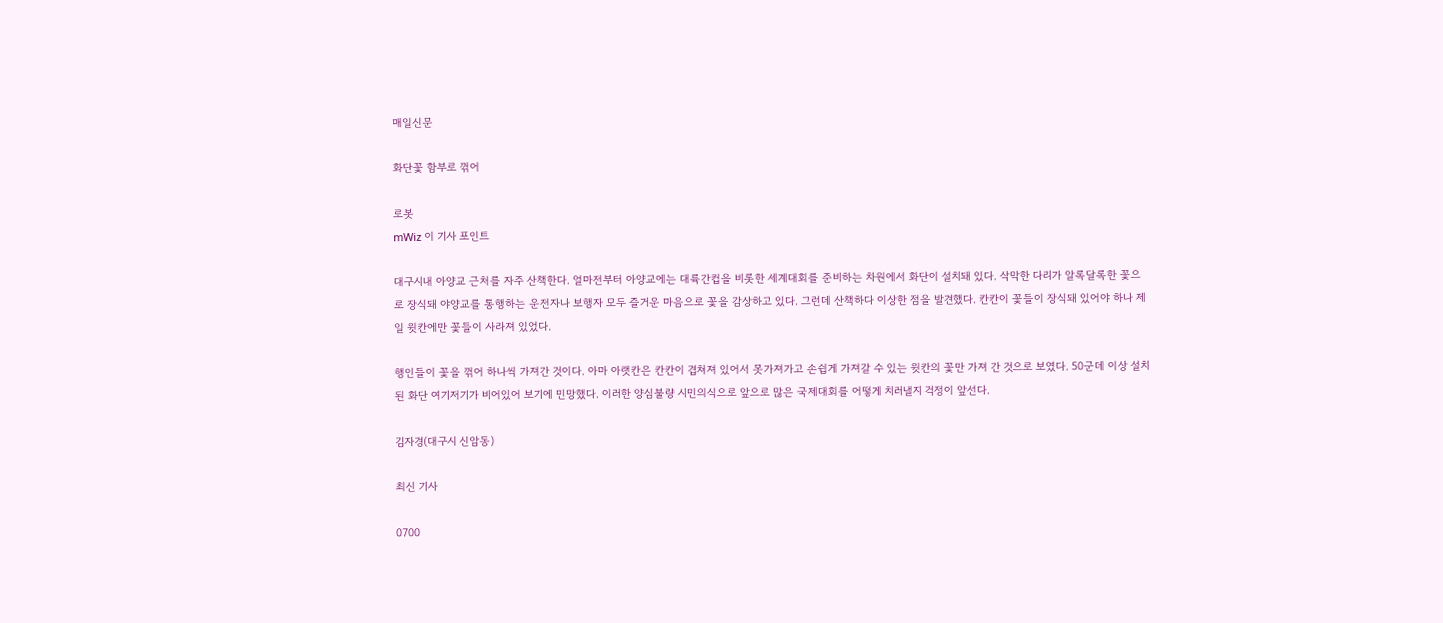매일신문

화단꽃 함부로 꺾어

로봇
mWiz 이 기사 포인트

대구시내 아양교 근처를 자주 산책한다. 얼마전부터 아양교에는 대륙간컵을 비롯한 세계대회를 준비하는 차원에서 화단이 설치돼 있다. 삭막한 다리가 알록달록한 꽃으로 장식돼 야양교를 통행하는 운전자나 보행자 모두 즐거운 마음으로 꽃을 감상하고 있다. 그런데 산책하다 이상한 점을 발견했다. 칸칸이 꽃들이 장식돼 있어야 하나 제일 윗칸에만 꽃들이 사라져 있었다.

행인들이 꽃을 꺾어 하나씩 가져간 것이다. 아마 아랫칸은 칸칸이 겹쳐져 있어서 못가져가고 손쉽게 가져갈 수 있는 윗칸의 꽃만 가져 간 것으로 보였다. 50군데 이상 설치된 화단 여기저기가 비어있어 보기에 민망했다. 이러한 양심불량 시민의식으로 앞으로 많은 국제대회를 어떻게 치러낼지 걱정이 앞선다.

김자경(대구시 신암동)

최신 기사

0700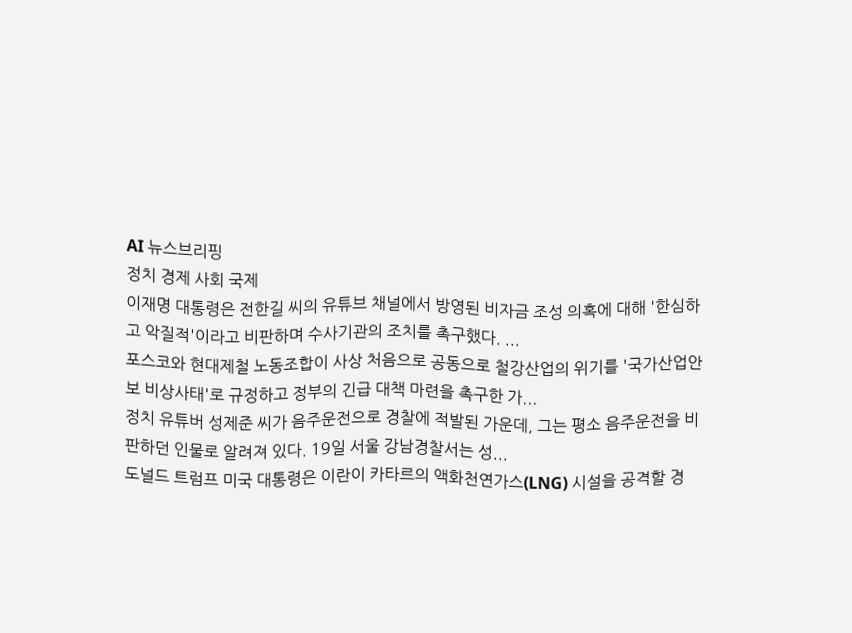AI 뉴스브리핑
정치 경제 사회 국제
이재명 대통령은 전한길 씨의 유튜브 채널에서 방영된 비자금 조성 의혹에 대해 '한심하고 악질적'이라고 비판하며 수사기관의 조치를 촉구했다. ...
포스코와 현대제철 노동조합이 사상 처음으로 공동으로 철강산업의 위기를 '국가산업안보 비상사태'로 규정하고 정부의 긴급 대책 마련을 촉구한 가...
정치 유튜버 성제준 씨가 음주운전으로 경찰에 적발된 가운데, 그는 평소 음주운전을 비판하던 인물로 알려져 있다. 19일 서울 강남경찰서는 성...
도널드 트럼프 미국 대통령은 이란이 카타르의 액화천연가스(LNG) 시설을 공격할 경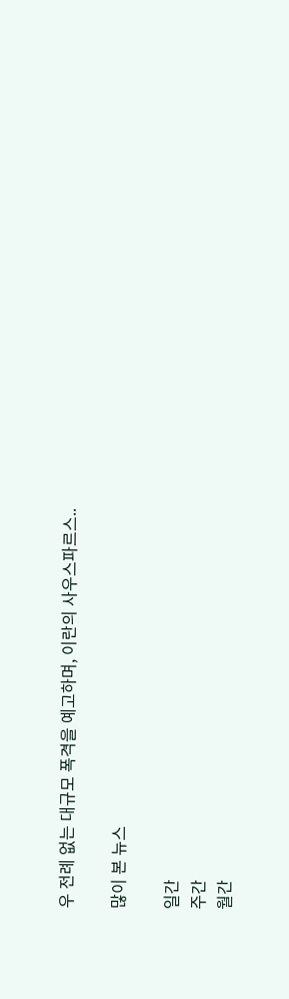우 전례 없는 대규모 폭격을 예고하며, 이란의 사우스파르스..

많이 본 뉴스

일간
주간
월간